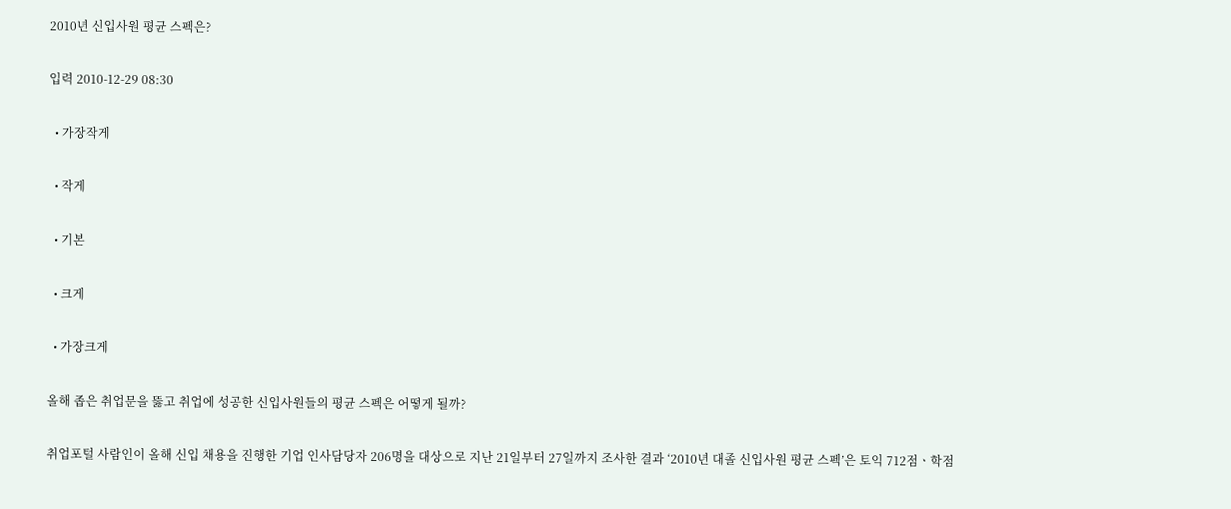2010년 신입사원 평균 스펙은?

입력 2010-12-29 08:30

  • 가장작게

  • 작게

  • 기본

  • 크게

  • 가장크게

올해 좁은 취업문을 뚫고 취업에 성공한 신입사원들의 평균 스펙은 어떻게 될까?

취업포털 사람인이 올해 신입 채용을 진행한 기업 인사담당자 206명을 대상으로 지난 21일부터 27일까지 조사한 결과 ‘2010년 대졸 신입사원 평균 스펙’은 토익 712점ㆍ학점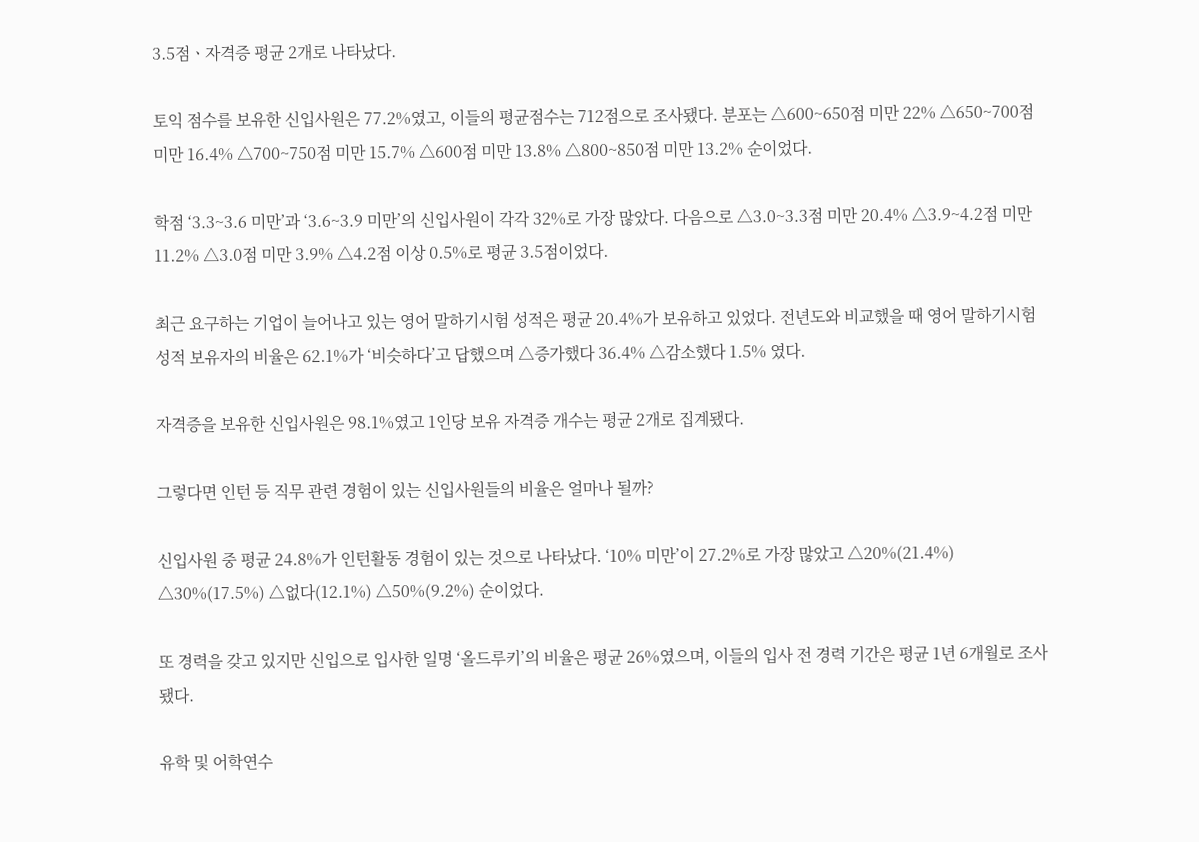3.5점ㆍ자격증 평균 2개로 나타났다.

토익 점수를 보유한 신입사원은 77.2%였고, 이들의 평균점수는 712점으로 조사됐다. 분포는 △600~650점 미만 22% △650~700점 미만 16.4% △700~750점 미만 15.7% △600점 미만 13.8% △800~850점 미만 13.2% 순이었다.

학점 ‘3.3~3.6 미만’과 ‘3.6~3.9 미만’의 신입사원이 각각 32%로 가장 많았다. 다음으로 △3.0~3.3점 미만 20.4% △3.9~4.2점 미만 11.2% △3.0점 미만 3.9% △4.2점 이상 0.5%로 평균 3.5점이었다.

최근 요구하는 기업이 늘어나고 있는 영어 말하기시험 성적은 평균 20.4%가 보유하고 있었다. 전년도와 비교했을 때 영어 말하기시험 성적 보유자의 비율은 62.1%가 ‘비슷하다’고 답했으며 △증가했다 36.4% △감소했다 1.5% 였다.

자격증을 보유한 신입사원은 98.1%였고 1인당 보유 자격증 개수는 평균 2개로 집계됐다.

그렇다면 인턴 등 직무 관련 경험이 있는 신입사원들의 비율은 얼마나 될까?

신입사원 중 평균 24.8%가 인턴활동 경험이 있는 것으로 나타났다. ‘10% 미만’이 27.2%로 가장 많았고 △20%(21.4%) △30%(17.5%) △없다(12.1%) △50%(9.2%) 순이었다.

또 경력을 갖고 있지만 신입으로 입사한 일명 ‘올드루키’의 비율은 평균 26%였으며, 이들의 입사 전 경력 기간은 평균 1년 6개월로 조사됐다.

유학 및 어학연수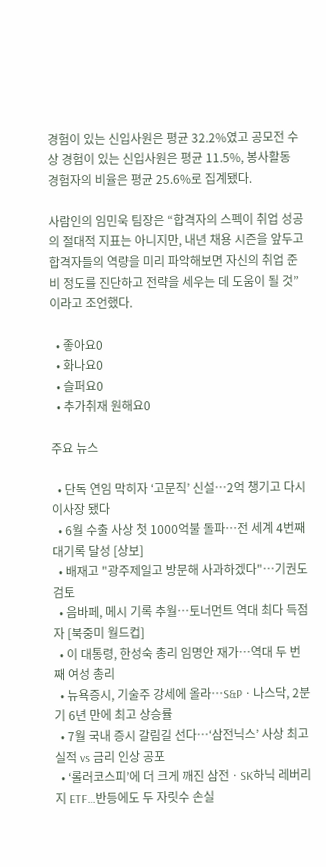경험이 있는 신입사원은 평균 32.2%였고 공모전 수상 경험이 있는 신입사원은 평균 11.5%, 봉사활동 경험자의 비율은 평균 25.6%로 집계됐다.

사람인의 임민욱 팀장은 “합격자의 스펙이 취업 성공의 절대적 지표는 아니지만, 내년 채용 시즌을 앞두고 합격자들의 역량을 미리 파악해보면 자신의 취업 준비 정도를 진단하고 전략을 세우는 데 도움이 될 것”이라고 조언했다.

  • 좋아요0
  • 화나요0
  • 슬퍼요0
  • 추가취재 원해요0

주요 뉴스

  • 단독 연임 막히자 ‘고문직’ 신설⋯2억 챙기고 다시 이사장 됐다
  • 6월 수출 사상 첫 1000억불 돌파⋯전 세계 4번째 대기록 달성 [상보]
  • 배재고 "광주제일고 방문해 사과하겠다"⋯기권도 검토
  • 음바페, 메시 기록 추월⋯토너먼트 역대 최다 득점자 [북중미 월드컵]
  • 이 대통령, 한성숙 총리 임명안 재가…역대 두 번째 여성 총리
  • 뉴욕증시, 기술주 강세에 올라…S&Pㆍ나스닥, 2분기 6년 만에 최고 상승률
  • 7월 국내 증시 갈림길 선다⋯‘삼전닉스’ 사상 최고 실적 vs 금리 인상 공포
  • ‘롤러코스피’에 더 크게 깨진 삼전ㆍSK하닉 레버리지 ETF…반등에도 두 자릿수 손실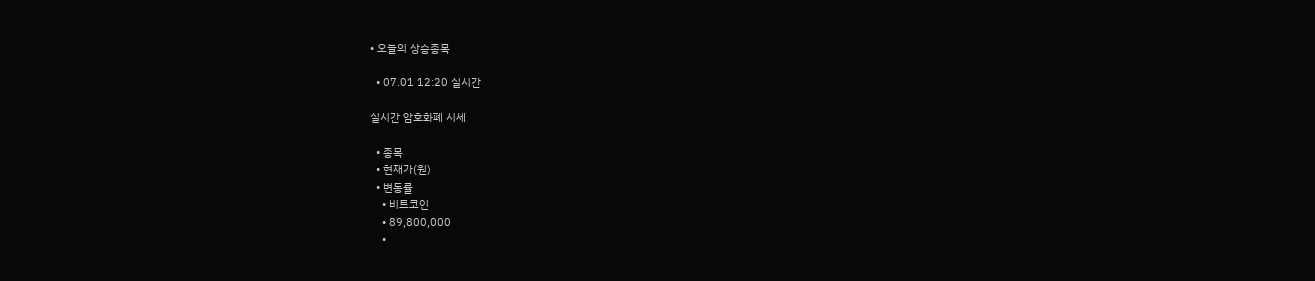• 오늘의 상승종목

  • 07.01 12:20 실시간

실시간 암호화폐 시세

  • 종목
  • 현재가(원)
  • 변동률
    • 비트코인
    • 89,800,000
    •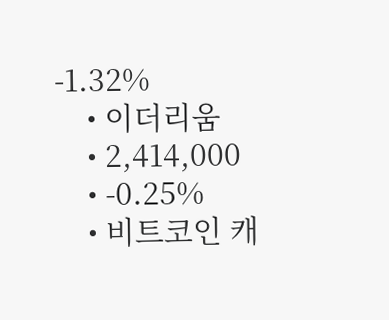-1.32%
    • 이더리움
    • 2,414,000
    • -0.25%
    • 비트코인 캐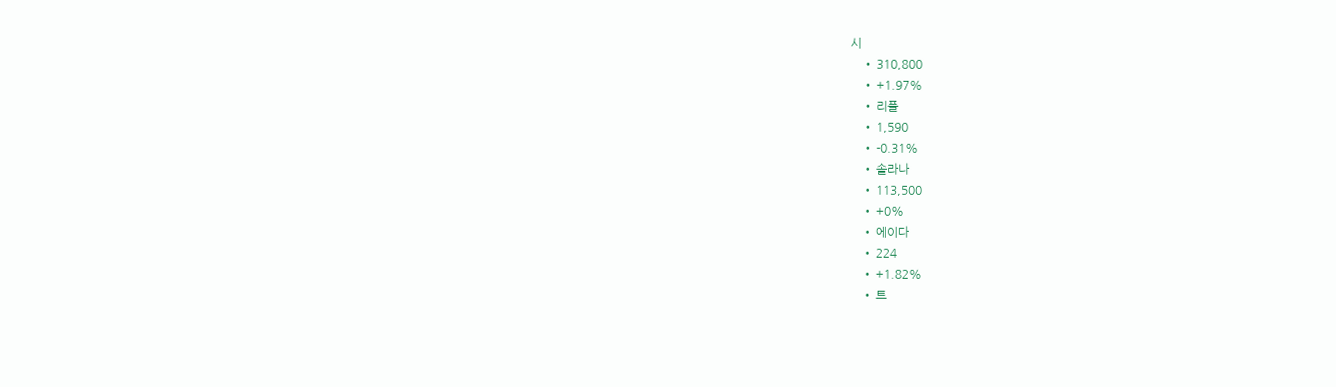시
    • 310,800
    • +1.97%
    • 리플
    • 1,590
    • -0.31%
    • 솔라나
    • 113,500
    • +0%
    • 에이다
    • 224
    • +1.82%
    • 트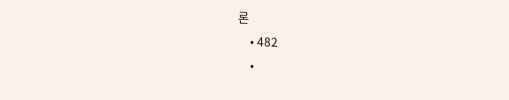론
    • 482
    •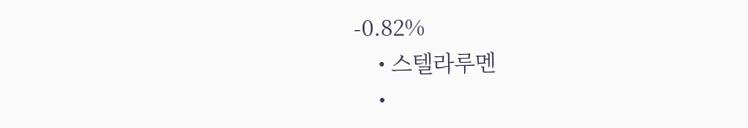-0.82%
    • 스텔라루멘
    •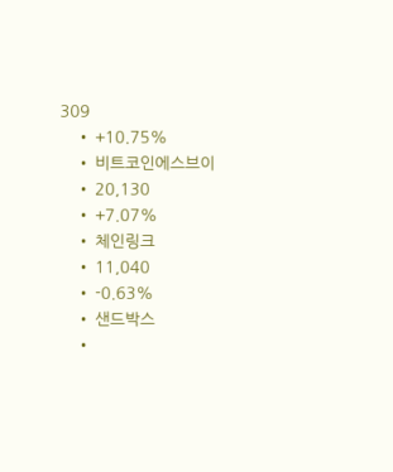309
    • +10.75%
    • 비트코인에스브이
    • 20,130
    • +7.07%
    • 체인링크
    • 11,040
    • -0.63%
    • 샌드박스
    •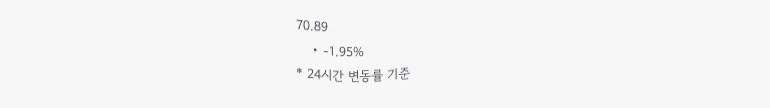70.89
    • -1.95%
* 24시간 변동률 기준